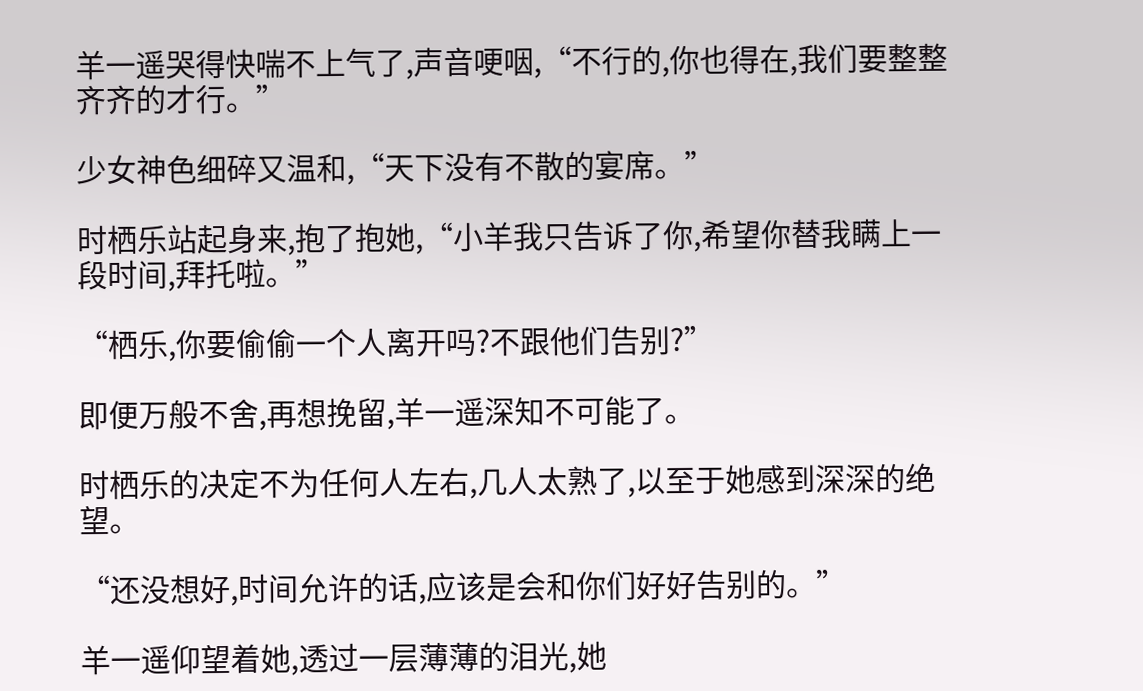羊一遥哭得快喘不上气了,声音哽咽,“不行的,你也得在,我们要整整齐齐的才行。”

少女神色细碎又温和,“天下没有不散的宴席。”

时栖乐站起身来,抱了抱她,“小羊我只告诉了你,希望你替我瞒上一段时间,拜托啦。”

“栖乐,你要偷偷一个人离开吗?不跟他们告别?”

即便万般不舍,再想挽留,羊一遥深知不可能了。

时栖乐的决定不为任何人左右,几人太熟了,以至于她感到深深的绝望。

“还没想好,时间允许的话,应该是会和你们好好告别的。”

羊一遥仰望着她,透过一层薄薄的泪光,她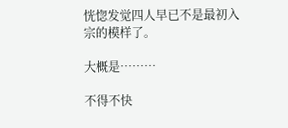恍惚发觉四人早已不是最初入宗的模样了。

大概是………

不得不快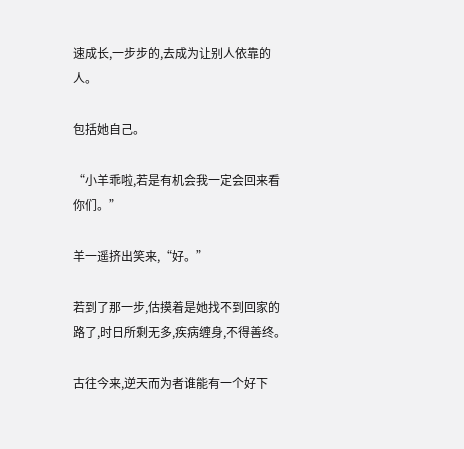速成长,一步步的,去成为让别人依靠的人。

包括她自己。

“小羊乖啦,若是有机会我一定会回来看你们。”

羊一遥挤出笑来,“好。”

若到了那一步,估摸着是她找不到回家的路了,时日所剩无多,疾病缠身,不得善终。

古往今来,逆天而为者谁能有一个好下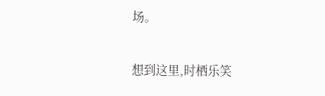场。

想到这里,时栖乐笑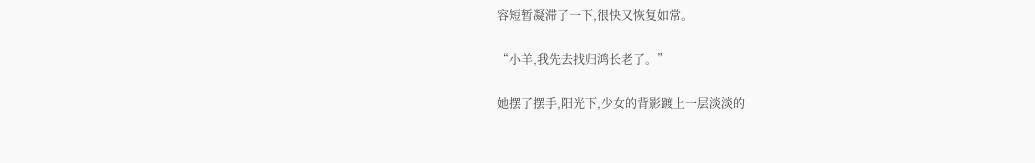容短暂凝滞了一下,很快又恢复如常。

“小羊,我先去找归鸿长老了。”

她摆了摆手,阳光下,少女的背影踱上一层淡淡的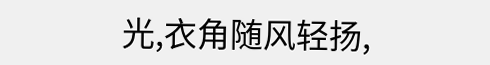光,衣角随风轻扬,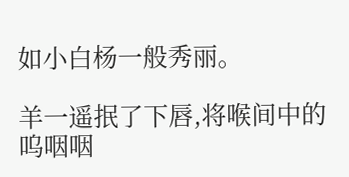如小白杨一般秀丽。

羊一遥抿了下唇,将喉间中的呜咽咽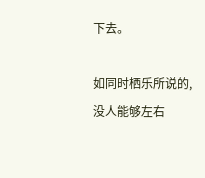下去。

如同时栖乐所说的,没人能够左右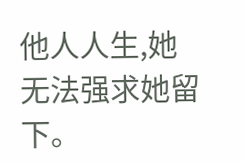他人人生,她无法强求她留下。